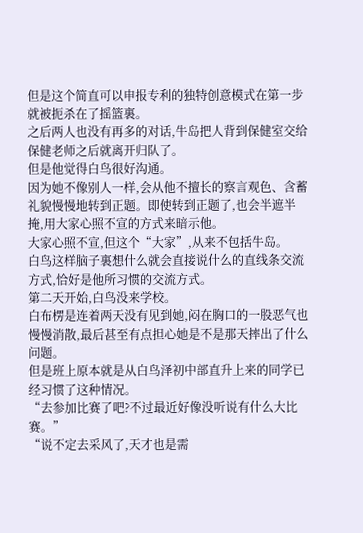但是这个简直可以申报专利的独特创意模式在第一步就被扼杀在了摇篮裏。
之后两人也没有再多的对话,牛岛把人背到保健室交给保健老师之后就离开归队了。
但是他觉得白鸟很好沟通。
因为她不像别人一样,会从他不擅长的察言观色、含蓄礼貌慢慢地转到正题。即使转到正题了,也会半遮半掩,用大家心照不宣的方式来暗示他。
大家心照不宣,但这个“大家”,从来不包括牛岛。
白鸟这样脑子裏想什么就会直接说什么的直线条交流方式,恰好是他所习惯的交流方式。
第二天开始,白鸟没来学校。
白布楞是连着两天没有见到她,闷在胸口的一股恶气也慢慢消散,最后甚至有点担心她是不是那天摔出了什么问题。
但是班上原本就是从白鸟泽初中部直升上来的同学已经习惯了这种情况。
“去参加比赛了吧?不过最近好像没听说有什么大比赛。”
“说不定去采风了,天才也是需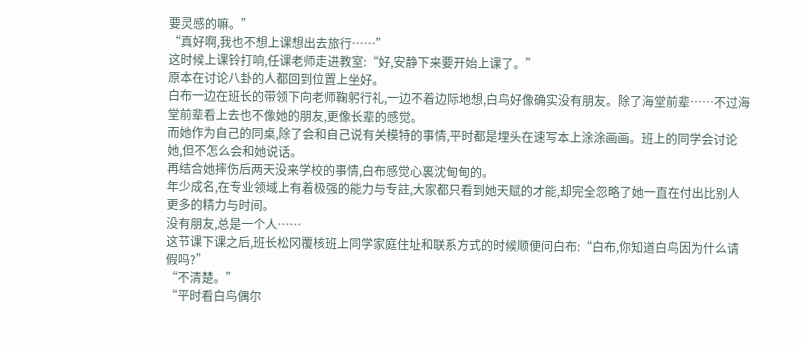要灵感的嘛。”
“真好啊,我也不想上课想出去旅行……”
这时候上课铃打响,任课老师走进教室:“好,安静下来要开始上课了。”
原本在讨论八卦的人都回到位置上坐好。
白布一边在班长的带领下向老师鞠躬行礼,一边不着边际地想,白鸟好像确实没有朋友。除了海堂前辈……不过海堂前辈看上去也不像她的朋友,更像长辈的感觉。
而她作为自己的同桌,除了会和自己说有关模特的事情,平时都是埋头在速写本上涂涂画画。班上的同学会讨论她,但不怎么会和她说话。
再结合她摔伤后两天没来学校的事情,白布感觉心裏沈甸甸的。
年少成名,在专业领域上有着极强的能力与专註,大家都只看到她天赋的才能,却完全忽略了她一直在付出比别人更多的精力与时间。
没有朋友,总是一个人……
这节课下课之后,班长松冈覆核班上同学家庭住址和联系方式的时候顺便问白布:“白布,你知道白鸟因为什么请假吗?”
“不清楚。”
“平时看白鸟偶尔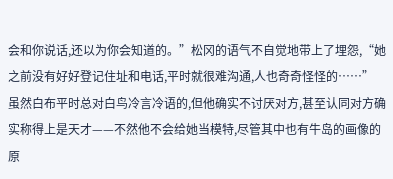会和你说话,还以为你会知道的。”松冈的语气不自觉地带上了埋怨,“她之前没有好好登记住址和电话,平时就很难沟通,人也奇奇怪怪的……”
虽然白布平时总对白鸟冷言冷语的,但他确实不讨厌对方,甚至认同对方确实称得上是天才——不然他不会给她当模特,尽管其中也有牛岛的画像的原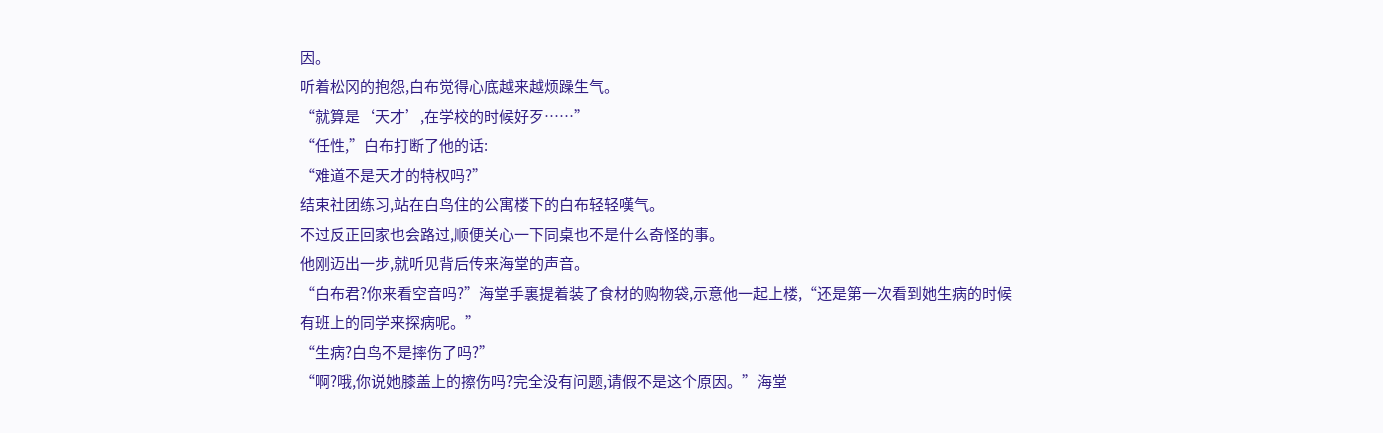因。
听着松冈的抱怨,白布觉得心底越来越烦躁生气。
“就算是‘天才’,在学校的时候好歹……”
“任性,”白布打断了他的话:
“难道不是天才的特权吗?”
结束社团练习,站在白鸟住的公寓楼下的白布轻轻嘆气。
不过反正回家也会路过,顺便关心一下同桌也不是什么奇怪的事。
他刚迈出一步,就听见背后传来海堂的声音。
“白布君?你来看空音吗?”海堂手裏提着装了食材的购物袋,示意他一起上楼,“还是第一次看到她生病的时候有班上的同学来探病呢。”
“生病?白鸟不是摔伤了吗?”
“啊?哦,你说她膝盖上的擦伤吗?完全没有问题,请假不是这个原因。”海堂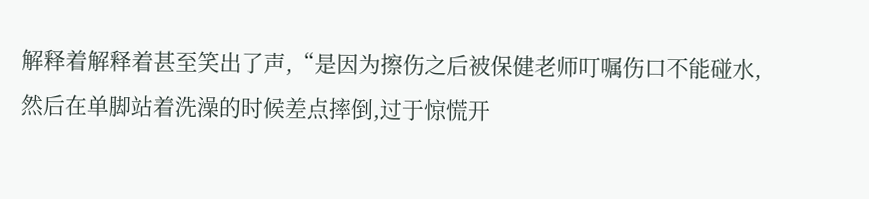解释着解释着甚至笑出了声,“是因为擦伤之后被保健老师叮嘱伤口不能碰水,然后在单脚站着洗澡的时候差点摔倒,过于惊慌开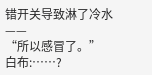错开关导致淋了冷水——
“所以感冒了。”
白布:……?